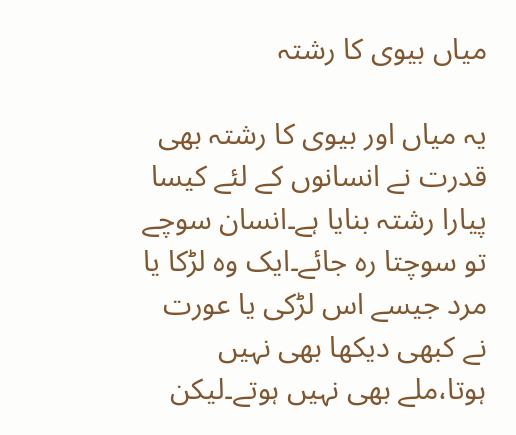میاں بیوی کا رشتہ

یہ میاں اور بیوی کا رشتہ بھی قدرت نے انسانوں کے لئے کیسا پیارا رشتہ بنایا ہے۔انسان سوچے تو سوچتا رہ جائے۔ایک وہ لڑکا یا مرد جیسے اس لڑکی یا عورت نے کبھی دیکھا بھی نہیں ہوتا،ملے بھی نہیں ہوتے۔لیکن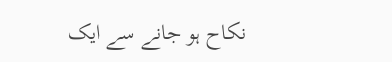نکاح ہو جانے سے ایک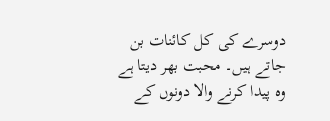دوسرے کی کل کائنات بن جاتے ہیں۔ محبت بھر دیتا ہے وہ پیدا کرنے والا دونوں کے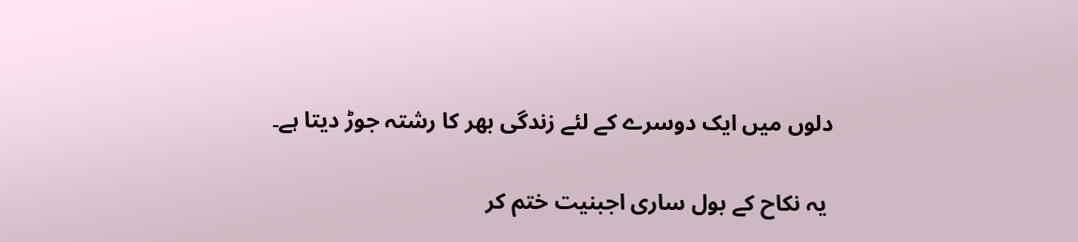دلوں میں ایک دوسرے کے لئے زندگی بھر کا رشتہ جوڑ دیتا ہے۔

 یہ نکاح کے بول ساری اجبنیت ختم کر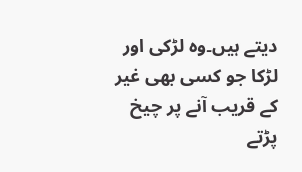دیتے ہیں۔وہ لڑکی اور لڑکا جو کسی بھی غیر کے قریب آنے پر چیخ پڑتے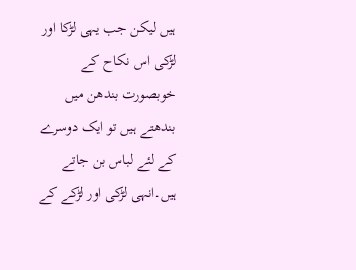ہیں لیکن جب یہی لڑکا اور لڑکی اس نکاح کے خوبصورت بندھن میں بندھتے ہیں تو ایک دوسرے کے لئے لباس بن جاتے ہیں۔انہی لڑکی اور لڑکے کے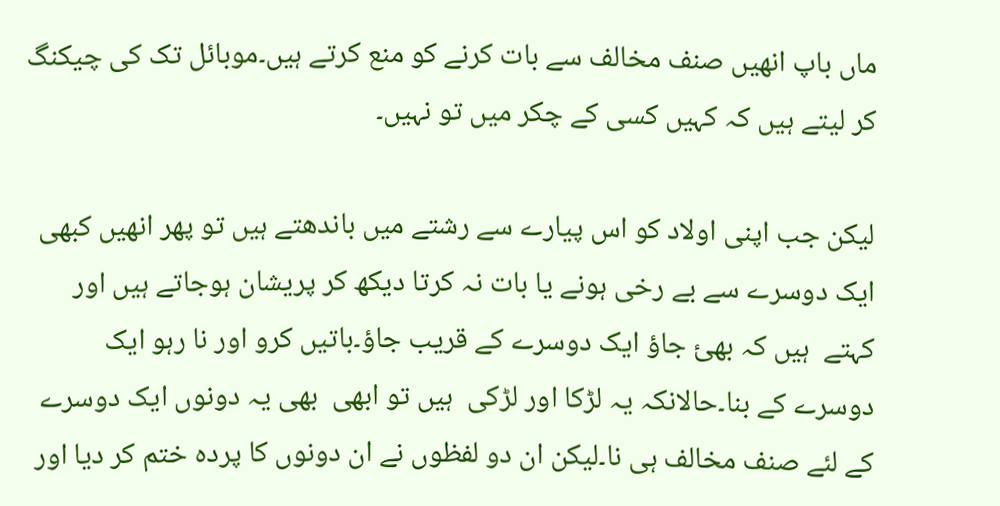ماں باپ انھیں صنف مخالف سے بات کرنے کو منع کرتے ہیں۔موبائل تک کی چیکنگ کر لیتے ہیں کہ کہیں کسی کے چکر میں تو نہیں۔

لیکن جب اپنی اولاد کو اس پیارے سے رشتے میں باندھتے ہیں تو پھر انھیں کبھی ایک دوسرے سے بے رخی ہونے یا بات نہ کرتا دیکھ کر پریشان ہوجاتے ہیں اور کہتے  ہیں کہ بھئ جاؤ ایک دوسرے کے قریب جاؤ۔باتیں کرو اور نا رہو ایک دوسرے کے بنا۔حالانکہ یہ لڑکا اور لڑکی  ہیں تو ابھی  بھی یہ دونوں ایک دوسرے کے لئے صنف مخالف ہی نا۔لیکن ان دو لفظوں نے ان دونوں کا پردہ ختم کر دیا اور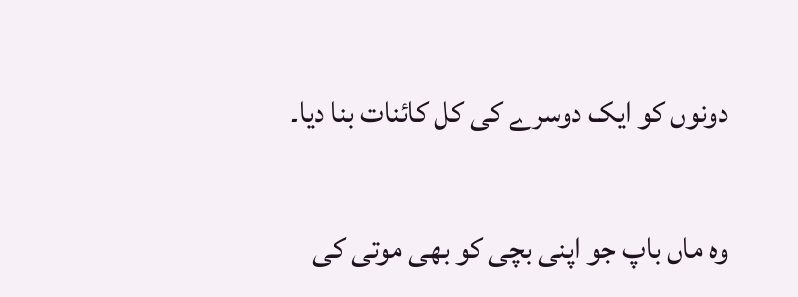دونوں کو ایک دوسرے کی کل کائنات بنا دیا۔

وہ ماں باپ جو اپنی بچی کو بھی موتی کی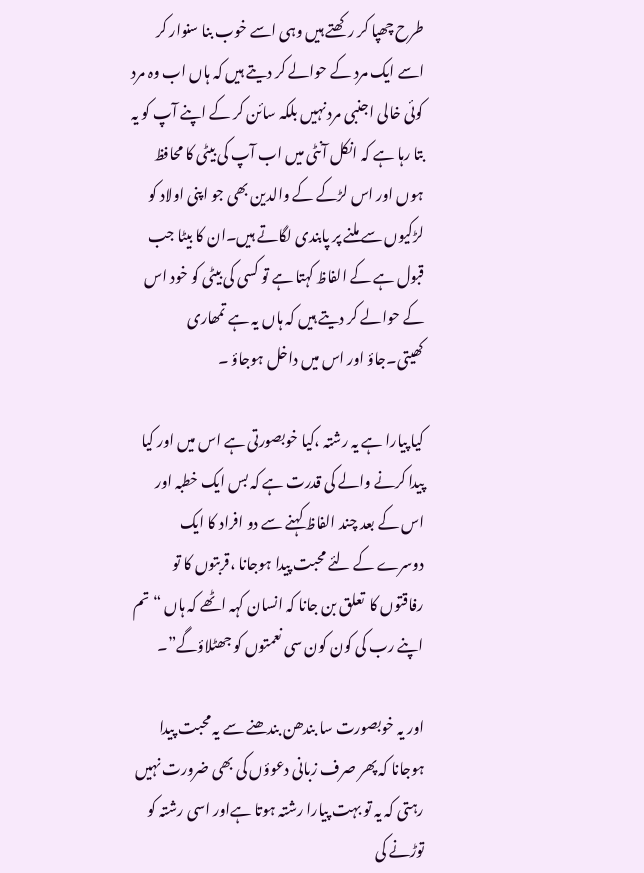طرح چھپا کر رکھتے ہیں وہی اسے خوب بنا سنوار کر اسے ایک مرد کے حوالے کر دیتے ہیں کہ ہاں اب وہ مرد کوئی خالی اجنبی مرد نہیں بلکہ سائن کر کے اپنے آپ کو یہ بتا رہا ہے کہ انکل آنٹی میں اب آپ کی بیٹی کا محافظ ہوں اور اس لڑکے کے والدین بھی جو اپنی اولاد کو لڑکیوں سے ملنے پر پابندی لگاتے ہیں۔ان کا بیٹا جب قبول ہے کے الفاظ کہتا ہے تو کسی کی بیٹی کو خود اس کے حوالے کر دیتے ہیں کہ ہاں یہ ہے تمھاری کھیتی۔جاؤ اور اس میں داخل ہوجاؤ ۔

کیا پیارا ہے یہ رشتہ ،کیا خوبصورتی ہے اس میں اور کیا پیدا کرنے والے کی قدرت ہے کہ بس ایک خطبہ اور اس کے بعد چند الفاظ کہنے سے دو افراد کا ایک دوسرے کے لئے محبت پیدا ہوجانا ،قربتوں کا تو رفاقتوں کا  تعلق بن جانا کہ انسان کہہ اٹھے کہ ہاں “تم اپنے رب کی کون کون سی نعمتوں کو جھٹلاؤگے”۔

اور یہ خوبصورت سا بندھن بندھنے سے یہ محبت پیدا ہوجانا کہ پھر صرف زبانی دعوؤں کی بھی ضرورت نہیں رہتی کہ یہ تو بہت پیارا رشتہ ہوتا ہےاور اسی رشتہ کو توڑنے کی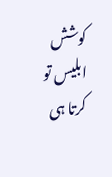کوشش ابلیس تو کرتا ہی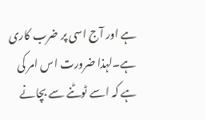ہے اور آج اسی پر ضرب کاری ہے۔لہذا ضرورت اس امر کی ہے کہ اسے ٹوٹنے سے بچانے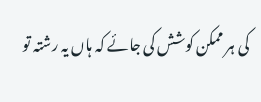کی ہر ممکن کوشش کی جائے کہ ہاں یہ رشتہ تو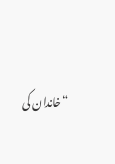“خاندان کی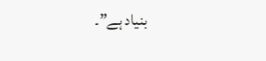بنیاد ہے”۔